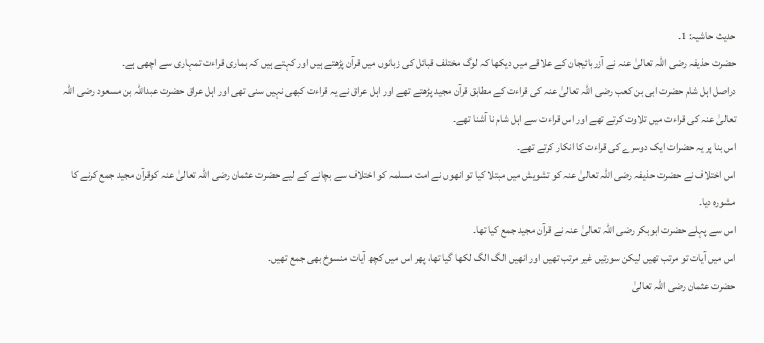حدیث حاشیہ: 1۔
حضرت حذیفہ رضی اللہ تعالیٰ عنہ نے آزربائیجان کے علاقے میں دیکھا کہ لوگ مختلف قبائل کی زبانوں میں قرآن پڑھتے ہیں اور کہتے ہیں کہ ہماری قراءت تمہاری سے اچھی ہے۔
دراصل اہل شام حضرت ابی بن کعب رضی اللہ تعالیٰ عنہ کی قراءت کے مطابق قرآن مجید پڑھتے تھے اور اہل عراق نے یہ قراءت کبھی نہیں سنی تھی اور اہل عراق حضرت عبداللہ بن مسعود رضی اللہ تعالیٰ عنہ کی قراءت میں تلاوت کرتے تھے اور اس قراءت سے اہل شام نا آشنا تھے۔
اس بنا پر یہ حضرات ایک دوسرے کی قراءت کا انکار کرتے تھے۔
اس اختلاف نے حضرت حذیفہ رضی اللہ تعالیٰ عنہ کو تشویش میں مبتلا کیا تو انھوں نے امت مسلمہ کو اختلاف سے بچانے کے لیے حضرت عثمان رضی اللہ تعالیٰ عنہ کوقرآن مجید جمع کرنے کا مشورہ دیا۔
اس سے پہلے حضرت ابوبکر رضی اللہ تعالیٰ عنہ نے قرآن مجید جمع کیا تھا۔
اس میں آیات تو مرتب تھیں لیکن سورتیں غیر مرتب تھیں اور انھیں الگ الگ لکھا گیا تھا، پھر اس میں کچھ آیات منسوخ بھی جمع تھیں۔
حضرت عثمان رضی اللہ تعالیٰ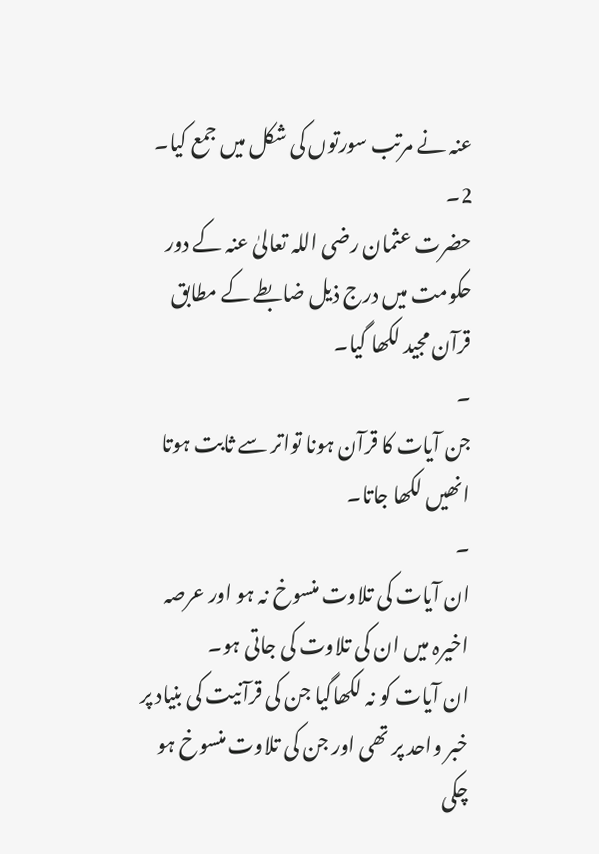عنہ نے مرتب سورتوں کی شکل میں جمع کیا۔
2۔
حضرت عثمان رضی اللہ تعالیٰ عنہ کے دور حکومت میں درج ذیل ضابطے کے مطابق قرآن مجید لکھا گیا۔
۔
جن آیات کا قرآن ہونا تواتر سے ثابت ہوتا انھیں لکھا جاتا۔
۔
ان آیات کی تلاوت منسوخ نہ ہو اور عرصہ اخیرہ میں ان کی تلاوت کی جاتی ہو۔
ان آیات کو نہ لکھاگیا جن کی قرآنیت کی بنیاد پر خبر واحد پر تھی اور جن کی تلاوت منسوخ ہو چکی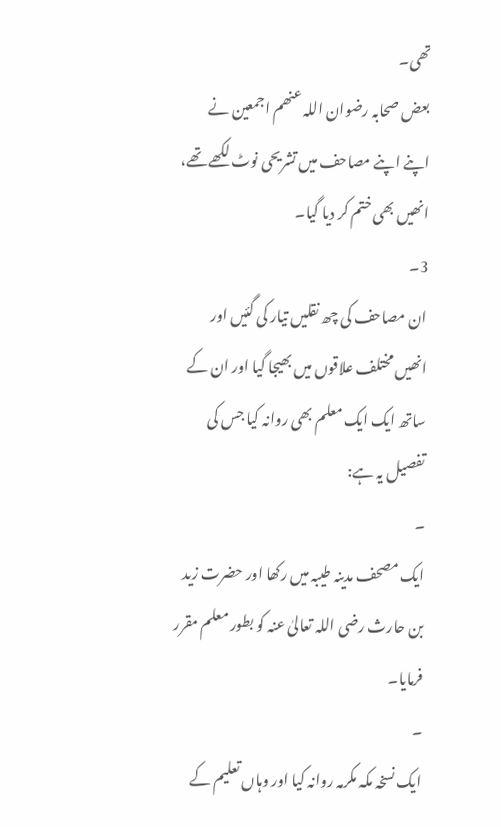تھی۔
بعض صحابہ رضوان اللہ عنھم اجمعین نے اپنے اپنے مصاحف میں تشریحی نوٹ لکھے تھے، انھیں بھی ختم کر دیا گیا۔
3۔
ان مصاحف کی چھ نقلیں تیار کی گئیں اور انھیں مختلف علاقوں میں بھیجا گیا اور ان کے ساتھ ایک ایک معلم بھی روانہ کیا جس کی تفصیل یہ ہے:
۔
ایک مصحف مدینہ طیبہ میں رکھا اور حضرت زید بن حارث رضی اللہ تعالیٰ عنہ کو بطور معلم مقرر فرمایا۔
۔
ایک نسخہ مکہ مکرمہ روانہ کیا اور وہاں تعلیم کے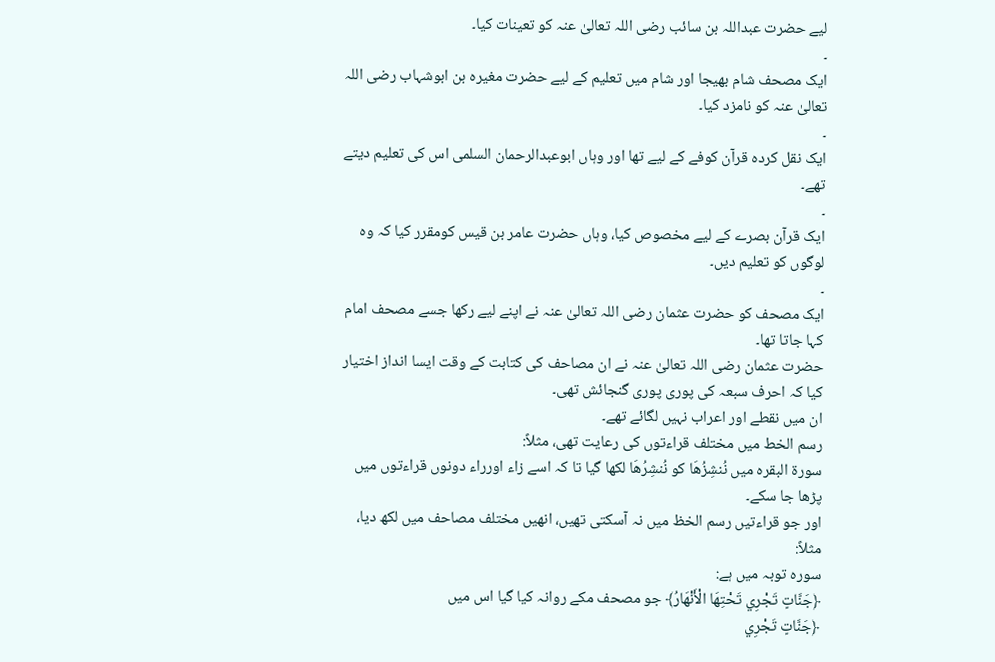لیے حضرت عبداللہ بن سائب رضی اللہ تعالیٰ عنہ کو تعینات کیا۔
۔
ایک مصحف شام بھیجا اور شام میں تعلیم کے لیے حضرت مغیرہ بن ابوشہاب رضی اللہ تعالیٰ عنہ کو نامزد کیا۔
۔
ایک نقل کردہ قرآن کوفے کے لیے تھا اور وہاں ابوعبدالرحمان السلمی اس کی تعلیم دیتے تھے۔
۔
ایک قرآن بصرے کے لیے مخصوص کیا، وہاں حضرت عامر بن قیس کومقرر کیا کہ وہ لوگوں کو تعلیم دیں۔
۔
ایک مصحف کو حضرت عثمان رضی اللہ تعالیٰ عنہ نے اپنے لیے رکھا جسے مصحف امام کہا جاتا تھا۔
حضرت عثمان رضی اللہ تعالیٰ عنہ نے ان مصاحف کی کتابت کے وقت ایسا انداز اختیار کیا کہ احرف سبعہ کی پوری پوری گنجائش تھی۔
ان میں نقطے اور اعراب نہیں لگائے تھے۔
رسم الخط میں مختلف قراءتوں کی رعایت تھی، مثلاً:
سورۃ البقرہ میں نُنشِزُهَا کو نُنشِرُهَا لکھا گیا تا کہ اسے زاء اورراء دونوں قراءتوں میں پڑھا جا سکے۔
اور جو قراءتیں رسم الخظ میں نہ آسکتی تھیں، انھیں مختلف مصاحف میں لکھ دیا، مثلاً:
سورہ توبہ میں ہے:
﴿جَنَّاتٍ تَجْرِي تَحْتِهَا الْأَنْهَارُ﴾ جو مصحف مکے روانہ کیا گیا اس میں
﴿جَنَّاتٍ تَجْرِي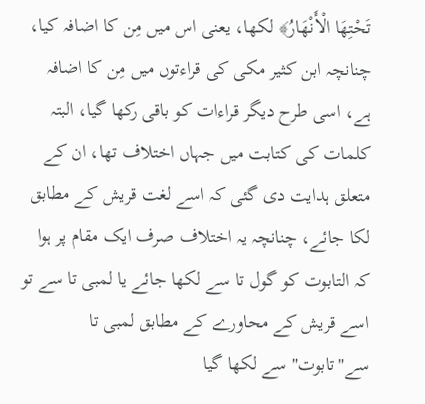تَحْتِهَا الْأَنْهَارُ﴾ لکھا، یعنی اس میں مِن کا اضافہ کیا، چنانچہ ابن کثیر مکی کی قراءتوں میں مِن کا اضافہ ہے، اسی طرح دیگر قراءات کو باقی رکھا گیا، البتہ کلمات کی کتابت میں جہاں اختلاف تھا، ان کے متعلق ہدایت دی گئی کہ اسے لغت قریش کے مطابق لکا جائے، چنانچہ یہ اختلاف صرف ایک مقام پر ہوا کہ التابوت کو گول تا سے لکھا جائے یا لمبی تا سے تو اسے قریش کے محاورے کے مطابق لمبی تا سے"تابوت" سے لکھا گیا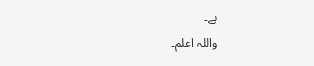ہے۔
واللہ اعلم۔